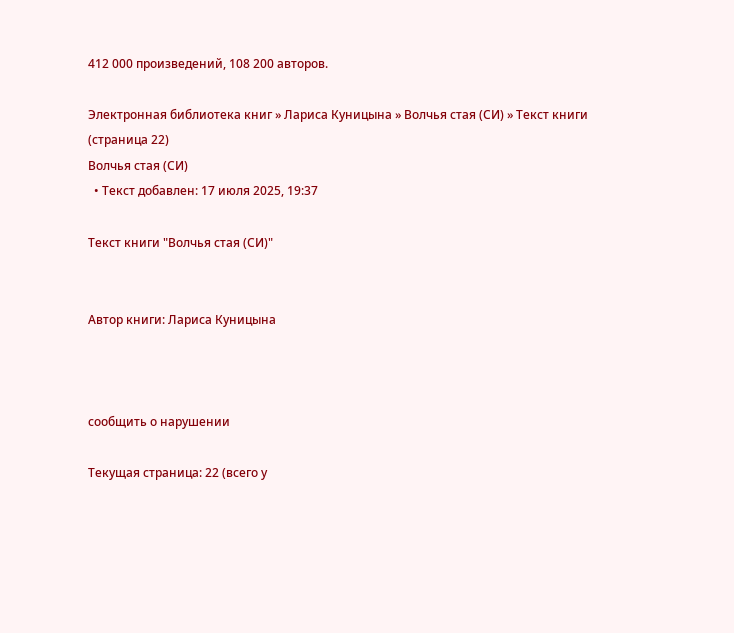412 000 произведений, 108 200 авторов.

Электронная библиотека книг » Лариса Куницына » Волчья стая (СИ) » Текст книги (страница 22)
Волчья стая (СИ)
  • Текст добавлен: 17 июля 2025, 19:37

Текст книги "Волчья стая (СИ)"


Автор книги: Лариса Куницына



сообщить о нарушении

Текущая страница: 22 (всего у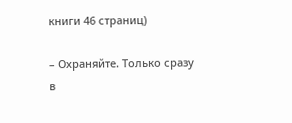книги 46 страниц)

– Охраняйте. Только сразу в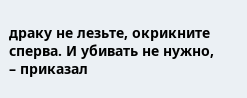драку не лезьте, окрикните сперва. И убивать не нужно, – приказал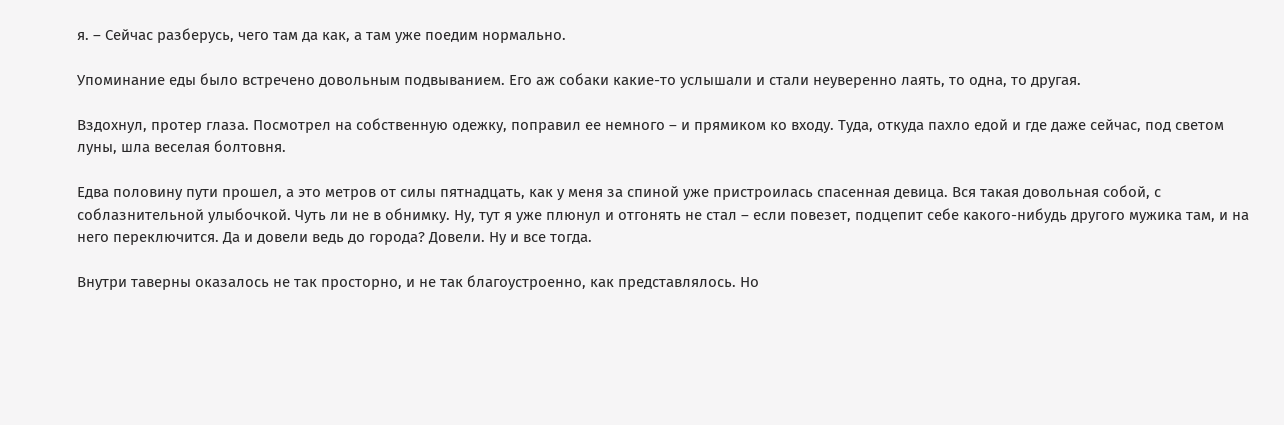я. – Сейчас разберусь, чего там да как, а там уже поедим нормально.

Упоминание еды было встречено довольным подвыванием. Его аж собаки какие-то услышали и стали неуверенно лаять, то одна, то другая.

Вздохнул, протер глаза. Посмотрел на собственную одежку, поправил ее немного – и прямиком ко входу. Туда, откуда пахло едой и где даже сейчас, под светом луны, шла веселая болтовня.

Едва половину пути прошел, а это метров от силы пятнадцать, как у меня за спиной уже пристроилась спасенная девица. Вся такая довольная собой, с соблазнительной улыбочкой. Чуть ли не в обнимку. Ну, тут я уже плюнул и отгонять не стал – если повезет, подцепит себе какого-нибудь другого мужика там, и на него переключится. Да и довели ведь до города? Довели. Ну и все тогда.

Внутри таверны оказалось не так просторно, и не так благоустроенно, как представлялось. Но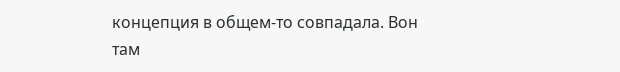концепция в общем-то совпадала. Вон там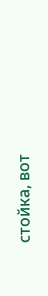стойка, вот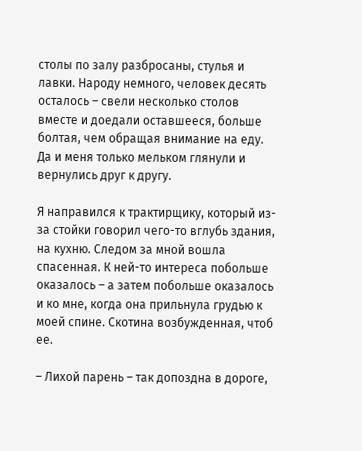столы по залу разбросаны, стулья и лавки. Народу немного, человек десять осталось – свели несколько столов вместе и доедали оставшееся, больше болтая, чем обращая внимание на еду. Да и меня только мельком глянули и вернулись друг к другу.

Я направился к трактирщику, который из-за стойки говорил чего-то вглубь здания, на кухню. Следом за мной вошла спасенная. К ней-то интереса побольше оказалось – а затем побольше оказалось и ко мне, когда она прильнула грудью к моей спине. Скотина возбужденная, чтоб ее.

– Лихой парень – так допоздна в дороге,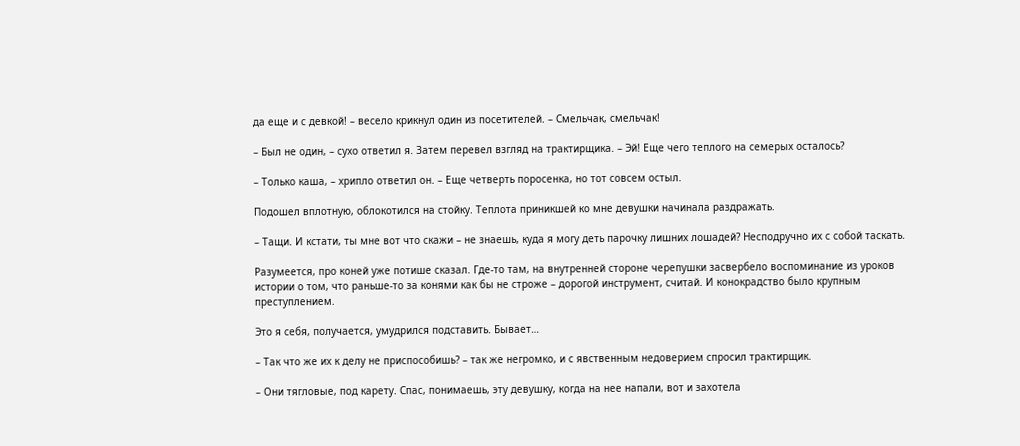да еще и с девкой! – весело крикнул один из посетителей. – Смельчак, смельчак!

– Был не один, – сухо ответил я. Затем перевел взгляд на трактирщика. – Эй! Еще чего теплого на семерых осталось?

– Только каша, – хрипло ответил он. – Еще четверть поросенка, но тот совсем остыл.

Подошел вплотную, облокотился на стойку. Теплота приникшей ко мне девушки начинала раздражать.

– Тащи. И кстати, ты мне вот что скажи – не знаешь, куда я могу деть парочку лишних лошадей? Несподручно их с собой таскать.

Разумеется, про коней уже потише сказал. Где-то там, на внутренней стороне черепушки засвербело воспоминание из уроков истории о том, что раньше-то за конями как бы не строже – дорогой инструмент, считай. И конокрадство было крупным преступлением.

Это я себя, получается, умудрился подставить. Бывает…

– Так что же их к делу не приспособишь? – так же негромко, и с явственным недоверием спросил трактирщик.

– Они тягловые, под карету. Спас, понимаешь, эту девушку, когда на нее напали, вот и захотела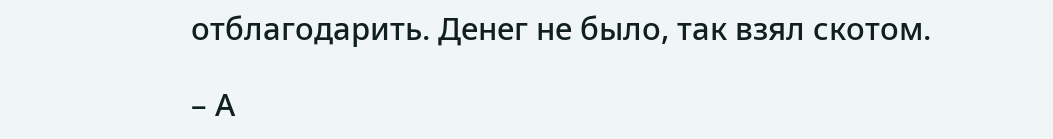отблагодарить. Денег не было, так взял скотом.

– А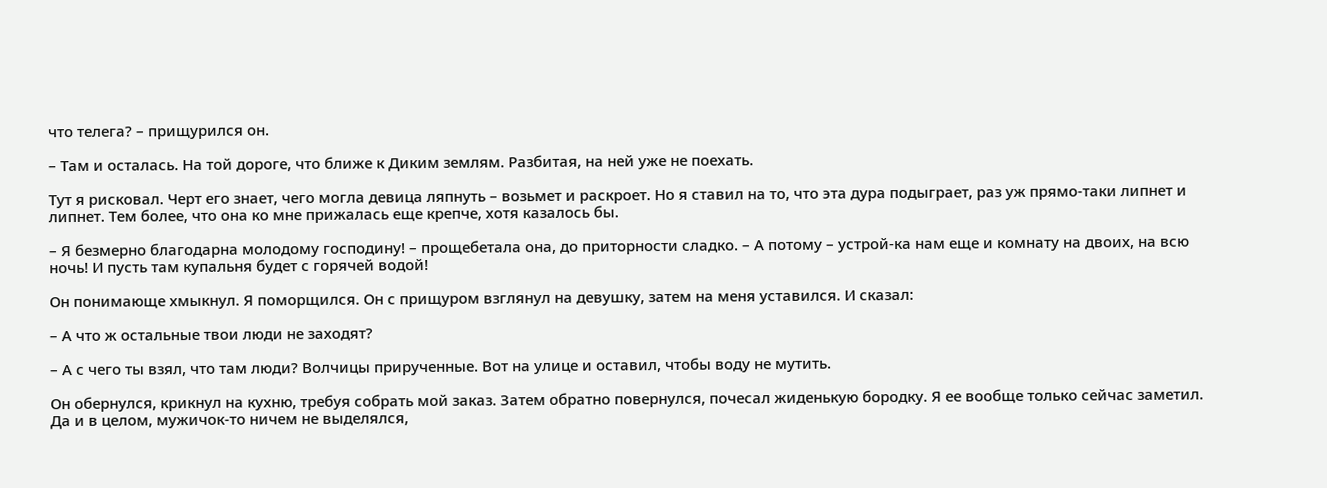что телега? – прищурился он.

– Там и осталась. На той дороге, что ближе к Диким землям. Разбитая, на ней уже не поехать.

Тут я рисковал. Черт его знает, чего могла девица ляпнуть – возьмет и раскроет. Но я ставил на то, что эта дура подыграет, раз уж прямо-таки липнет и липнет. Тем более, что она ко мне прижалась еще крепче, хотя казалось бы.

– Я безмерно благодарна молодому господину! – прощебетала она, до приторности сладко. – А потому – устрой-ка нам еще и комнату на двоих, на всю ночь! И пусть там купальня будет с горячей водой!

Он понимающе хмыкнул. Я поморщился. Он с прищуром взглянул на девушку, затем на меня уставился. И сказал:

– А что ж остальные твои люди не заходят?

– А с чего ты взял, что там люди? Волчицы прирученные. Вот на улице и оставил, чтобы воду не мутить.

Он обернулся, крикнул на кухню, требуя собрать мой заказ. Затем обратно повернулся, почесал жиденькую бородку. Я ее вообще только сейчас заметил. Да и в целом, мужичок-то ничем не выделялся,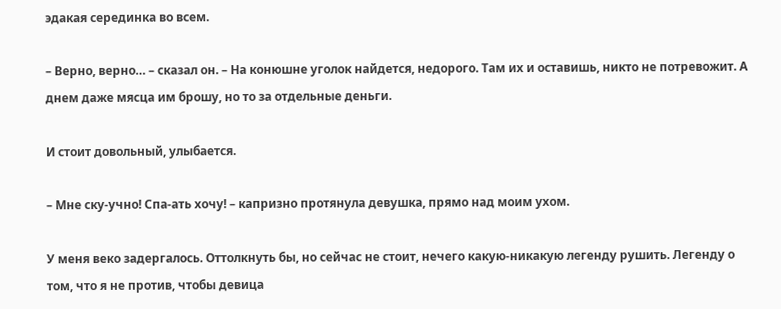эдакая серединка во всем.

– Верно, верно… – сказал он. – На конюшне уголок найдется, недорого. Там их и оставишь, никто не потревожит. А днем даже мясца им брошу, но то за отдельные деньги.

И стоит довольный, улыбается.

– Мне ску-учно! Спа-ать хочу! – капризно протянула девушка, прямо над моим ухом.

У меня веко задергалось. Оттолкнуть бы, но сейчас не стоит, нечего какую-никакую легенду рушить. Легенду о том, что я не против, чтобы девица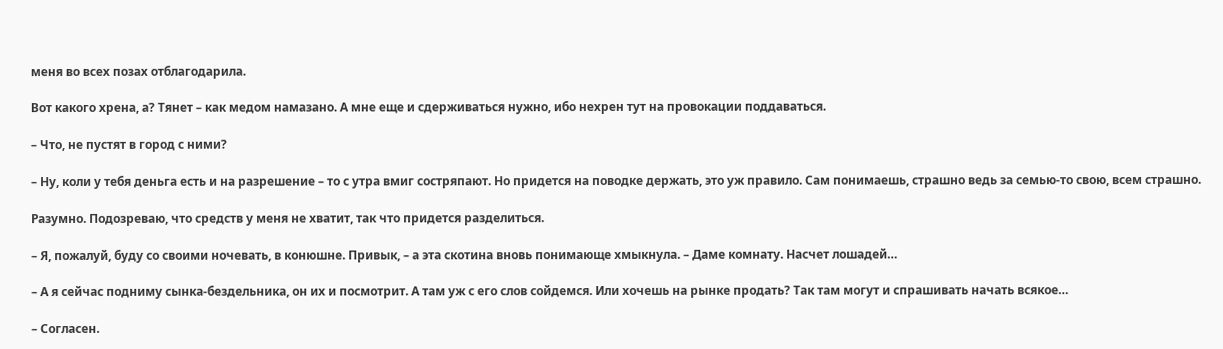меня во всех позах отблагодарила.

Вот какого хрена, а? Тянет – как медом намазано. А мне еще и сдерживаться нужно, ибо нехрен тут на провокации поддаваться.

– Что, не пустят в город с ними?

– Ну, коли у тебя деньга есть и на разрешение – то с утра вмиг состряпают. Но придется на поводке держать, это уж правило. Сам понимаешь, страшно ведь за семью-то свою, всем страшно.

Разумно. Подозреваю, что средств у меня не хватит, так что придется разделиться.

– Я, пожалуй, буду со своими ночевать, в конюшне. Привык, – а эта скотина вновь понимающе хмыкнула. – Даме комнату. Насчет лошадей…

– А я сейчас подниму сынка-бездельника, он их и посмотрит. А там уж с его слов сойдемся. Или хочешь на рынке продать? Так там могут и спрашивать начать всякое…

– Согласен.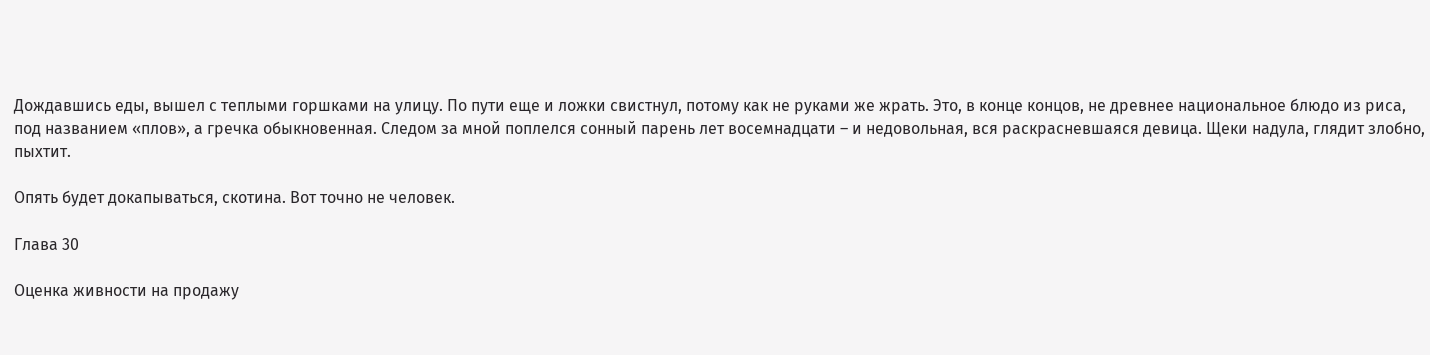Дождавшись еды, вышел с теплыми горшками на улицу. По пути еще и ложки свистнул, потому как не руками же жрать. Это, в конце концов, не древнее национальное блюдо из риса, под названием «плов», а гречка обыкновенная. Следом за мной поплелся сонный парень лет восемнадцати – и недовольная, вся раскрасневшаяся девица. Щеки надула, глядит злобно, пыхтит.

Опять будет докапываться, скотина. Вот точно не человек.

Глава 30

Оценка живности на продажу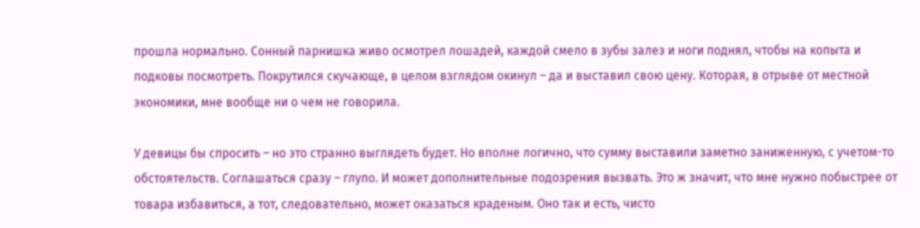прошла нормально. Сонный парнишка живо осмотрел лошадей, каждой смело в зубы залез и ноги поднял, чтобы на копыта и подковы посмотреть. Покрутился скучающе, в целом взглядом окинул – да и выставил свою цену. Которая, в отрыве от местной экономики, мне вообще ни о чем не говорила.

У девицы бы спросить – но это странно выглядеть будет. Но вполне логично, что сумму выставили заметно заниженную, с учетом-то обстоятельств. Соглашаться сразу – глупо. И может дополнительные подозрения вызвать. Это ж значит, что мне нужно побыстрее от товара избавиться, а тот, следовательно, может оказаться краденым. Оно так и есть, чисто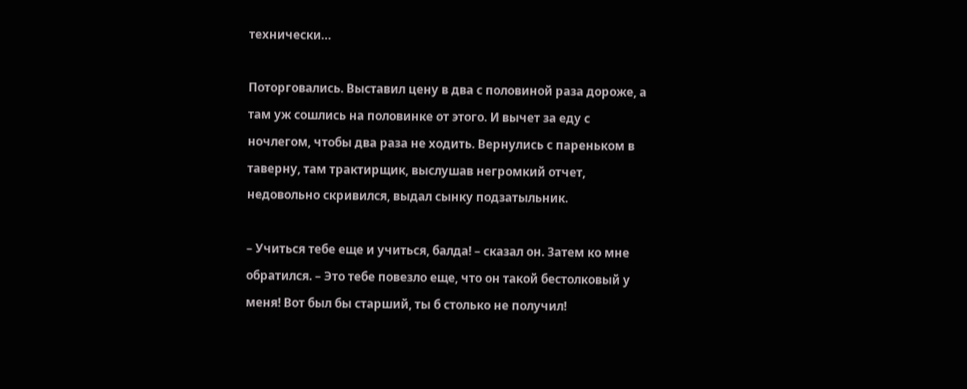технически…

Поторговались. Выставил цену в два с половиной раза дороже, а там уж сошлись на половинке от этого. И вычет за еду с ночлегом, чтобы два раза не ходить. Вернулись с пареньком в таверну, там трактирщик, выслушав негромкий отчет, недовольно скривился, выдал сынку подзатыльник.

– Учиться тебе еще и учиться, балда! – сказал он. Затем ко мне обратился. – Это тебе повезло еще, что он такой бестолковый у меня! Вот был бы старший, ты б столько не получил!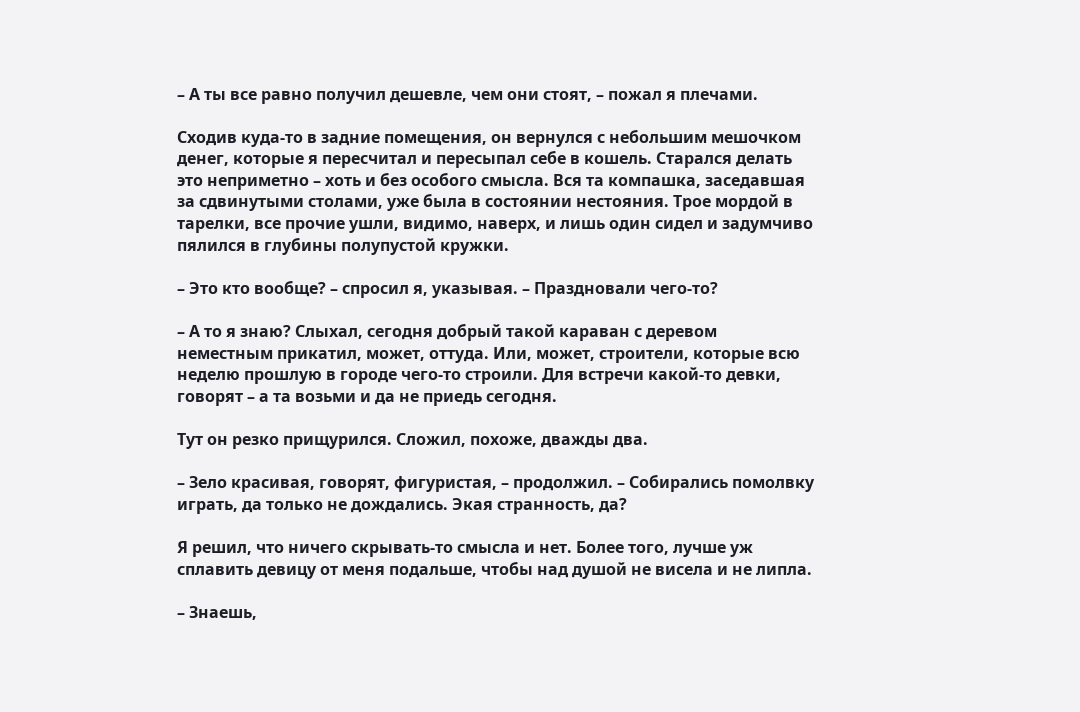– А ты все равно получил дешевле, чем они стоят, – пожал я плечами.

Сходив куда-то в задние помещения, он вернулся с небольшим мешочком денег, которые я пересчитал и пересыпал себе в кошель. Старался делать это неприметно – хоть и без особого смысла. Вся та компашка, заседавшая за сдвинутыми столами, уже была в состоянии нестояния. Трое мордой в тарелки, все прочие ушли, видимо, наверх, и лишь один сидел и задумчиво пялился в глубины полупустой кружки.

– Это кто вообще? – спросил я, указывая. – Праздновали чего-то?

– А то я знаю? Слыхал, сегодня добрый такой караван с деревом неместным прикатил, может, оттуда. Или, может, строители, которые всю неделю прошлую в городе чего-то строили. Для встречи какой-то девки, говорят – а та возьми и да не приедь сегодня.

Тут он резко прищурился. Сложил, похоже, дважды два.

– Зело красивая, говорят, фигуристая, – продолжил. – Собирались помолвку играть, да только не дождались. Экая странность, да?

Я решил, что ничего скрывать-то смысла и нет. Более того, лучше уж сплавить девицу от меня подальше, чтобы над душой не висела и не липла.

– Знаешь,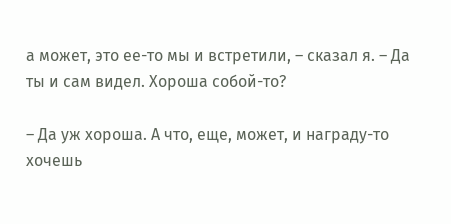а может, это ее-то мы и встретили, – сказал я. – Да ты и сам видел. Хороша собой-то?

– Да уж хороша. А что, еще, может, и награду-то хочешь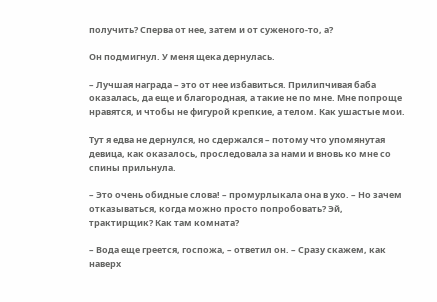получить? Сперва от нее, затем и от суженого-то, а?

Он подмигнул. У меня щека дернулась.

– Лучшая награда – это от нее избавиться. Прилипчивая баба оказалась, да еще и благородная, а такие не по мне. Мне попроще нравятся, и чтобы не фигурой крепкие, а телом. Как ушастые мои.

Тут я едва не дернулся, но сдержался – потому что упомянутая девица, как оказалось, проследовала за нами и вновь ко мне со спины прильнула.

– Это очень обидные слова! – промурлыкала она в ухо. – Но зачем отказываться, когда можно просто попробовать? Эй, трактирщик? Как там комната?

– Вода еще греется, госпожа, – ответил он. – Сразу скажем, как наверх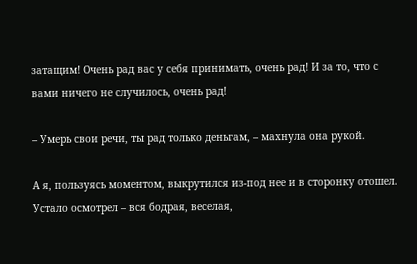затащим! Очень рад вас у себя принимать, очень рад! И за то, что с вами ничего не случилось, очень рад!

– Умерь свои речи, ты рад только деньгам, – махнула она рукой.

А я, пользуясь моментом, выкрутился из-под нее и в сторонку отошел. Устало осмотрел – вся бодрая, веселая,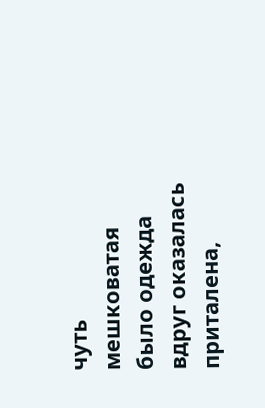чуть мешковатая было одежда вдруг оказалась приталена,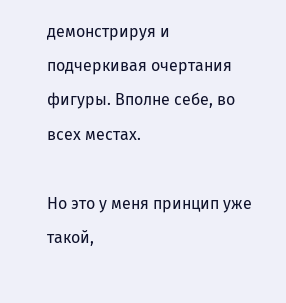демонстрируя и подчеркивая очертания фигуры. Вполне себе, во всех местах.

Но это у меня принцип уже такой,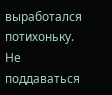выработался потихоньку. Не поддаваться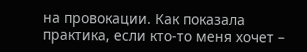на провокации. Как показала практика, если кто-то меня хочет –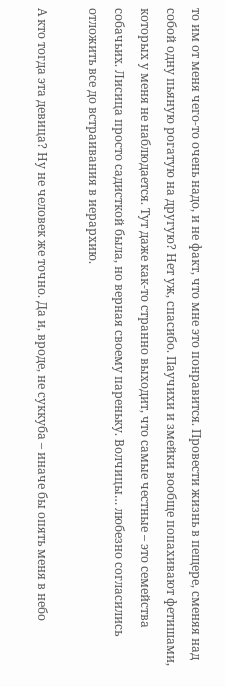то им от меня чего-то очень надо, и не факт, что мне это понравится. Провести жизнь в пещере, сменяя над собой одну пьяную рогатую на другую? Нет уж, спасибо. Паучихи и змейки вообще попахивают фетишами, которых у меня не наблюдается. Тут даже как-то странно выходит, что самые честные – это семейства собачьих. Лисица просто садисткой была, но верная своему пареньку. Волчицы… любезно согласились отложить все до встраивания в иерархию.

А кто тогда эта девица? Ну не человек же точно. Да и, вроде, не суккуба – иначе бы опять меня в небо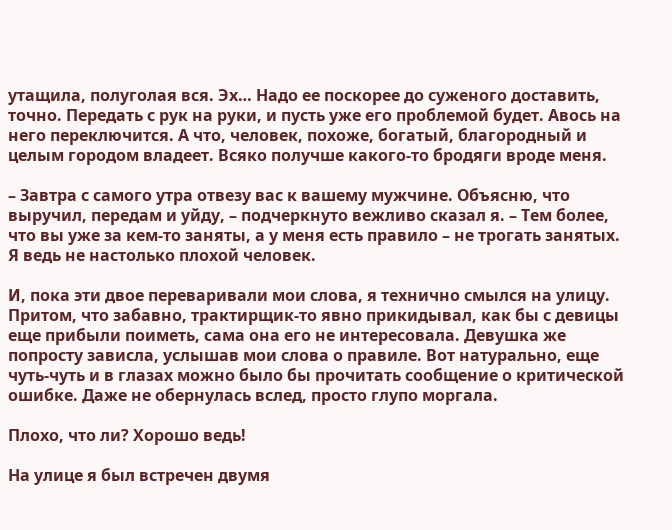утащила, полуголая вся. Эх… Надо ее поскорее до суженого доставить, точно. Передать с рук на руки, и пусть уже его проблемой будет. Авось на него переключится. А что, человек, похоже, богатый, благородный и целым городом владеет. Всяко получше какого-то бродяги вроде меня.

– Завтра с самого утра отвезу вас к вашему мужчине. Объясню, что выручил, передам и уйду, – подчеркнуто вежливо сказал я. – Тем более, что вы уже за кем-то заняты, а у меня есть правило – не трогать занятых. Я ведь не настолько плохой человек.

И, пока эти двое переваривали мои слова, я технично смылся на улицу. Притом, что забавно, трактирщик-то явно прикидывал, как бы с девицы еще прибыли поиметь, сама она его не интересовала. Девушка же попросту зависла, услышав мои слова о правиле. Вот натурально, еще чуть-чуть и в глазах можно было бы прочитать сообщение о критической ошибке. Даже не обернулась вслед, просто глупо моргала.

Плохо, что ли? Хорошо ведь!

На улице я был встречен двумя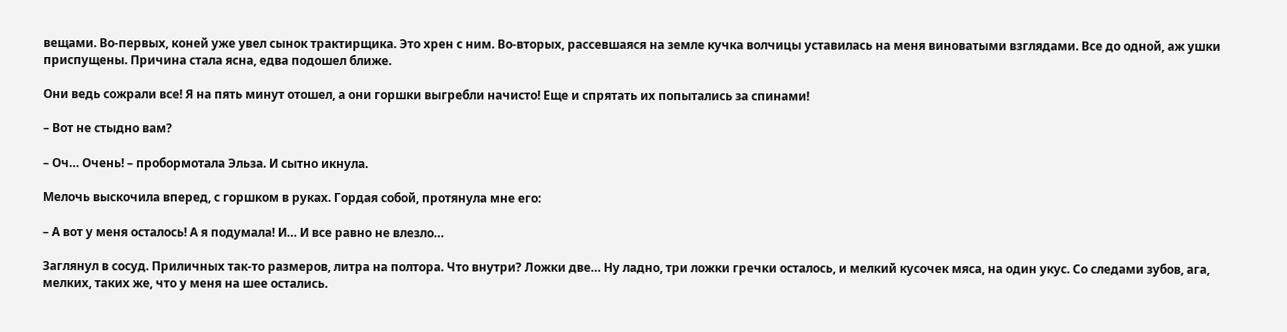вещами. Во-первых, коней уже увел сынок трактирщика. Это хрен с ним. Во-вторых, рассевшаяся на земле кучка волчицы уставилась на меня виноватыми взглядами. Все до одной, аж ушки приспущены. Причина стала ясна, едва подошел ближе.

Они ведь сожрали все! Я на пять минут отошел, а они горшки выгребли начисто! Еще и спрятать их попытались за спинами!

– Вот не стыдно вам?

– Оч… Очень! – пробормотала Эльза. И сытно икнула.

Мелочь выскочила вперед, с горшком в руках. Гордая собой, протянула мне его:

– А вот у меня осталось! А я подумала! И… И все равно не влезло…

Заглянул в сосуд. Приличных так-то размеров, литра на полтора. Что внутри? Ложки две… Ну ладно, три ложки гречки осталось, и мелкий кусочек мяса, на один укус. Со следами зубов, ага, мелких, таких же, что у меня на шее остались.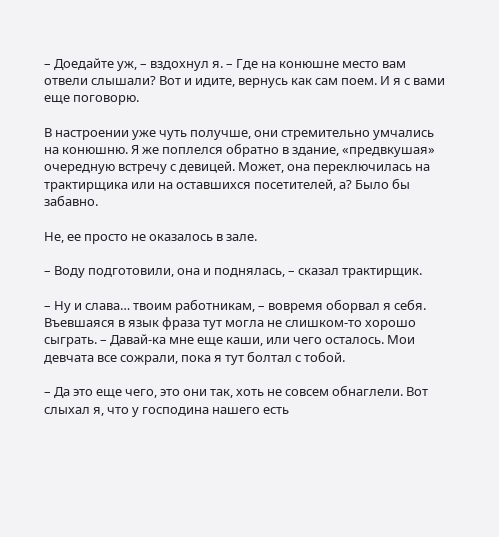– Доедайте уж, – вздохнул я. – Где на конюшне место вам отвели слышали? Вот и идите, вернусь как сам поем. И я с вами еще поговорю.

В настроении уже чуть получше, они стремительно умчались на конюшню. Я же поплелся обратно в здание, «предвкушая» очередную встречу с девицей. Может, она переключилась на трактирщика или на оставшихся посетителей, а? Было бы забавно.

Не, ее просто не оказалось в зале.

– Воду подготовили, она и поднялась, – сказал трактирщик.

– Ну и слава… твоим работникам, – вовремя оборвал я себя. Въевшаяся в язык фраза тут могла не слишком-то хорошо сыграть. – Давай-ка мне еще каши, или чего осталось. Мои девчата все сожрали, пока я тут болтал с тобой.

– Да это еще чего, это они так, хоть не совсем обнаглели. Вот слыхал я, что у господина нашего есть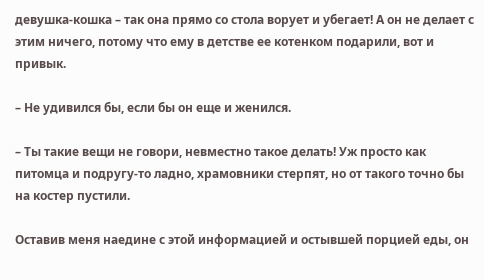девушка-кошка – так она прямо со стола ворует и убегает! А он не делает с этим ничего, потому что ему в детстве ее котенком подарили, вот и привык.

– Не удивился бы, если бы он еще и женился.

– Ты такие вещи не говори, невместно такое делать! Уж просто как питомца и подругу-то ладно, храмовники стерпят, но от такого точно бы на костер пустили.

Оставив меня наедине с этой информацией и остывшей порцией еды, он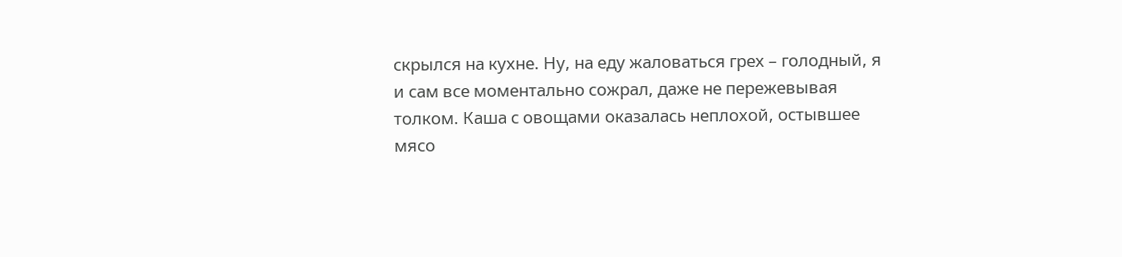скрылся на кухне. Ну, на еду жаловаться грех – голодный, я и сам все моментально сожрал, даже не пережевывая толком. Каша с овощами оказалась неплохой, остывшее мясо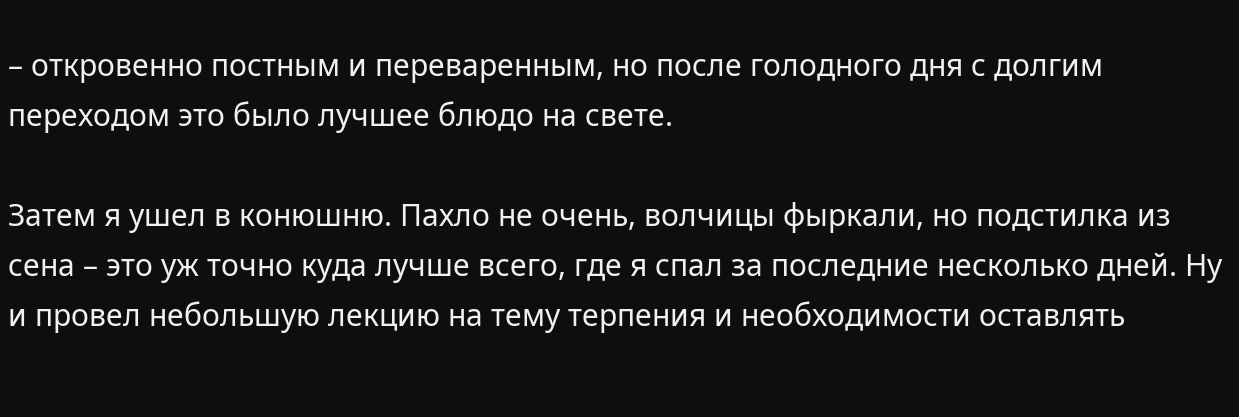– откровенно постным и переваренным, но после голодного дня с долгим переходом это было лучшее блюдо на свете.

Затем я ушел в конюшню. Пахло не очень, волчицы фыркали, но подстилка из сена – это уж точно куда лучше всего, где я спал за последние несколько дней. Ну и провел небольшую лекцию на тему терпения и необходимости оставлять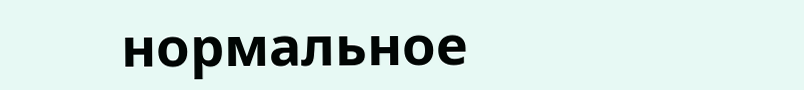нормальное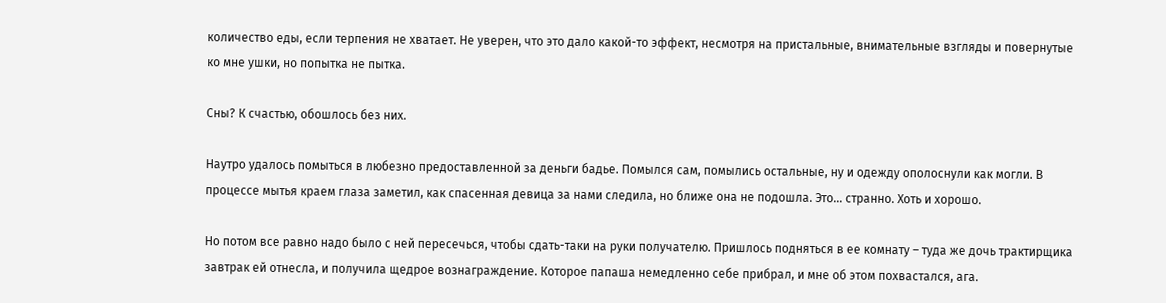количество еды, если терпения не хватает. Не уверен, что это дало какой-то эффект, несмотря на пристальные, внимательные взгляды и повернутые ко мне ушки, но попытка не пытка.

Сны? К счастью, обошлось без них.

Наутро удалось помыться в любезно предоставленной за деньги бадье. Помылся сам, помылись остальные, ну и одежду ополоснули как могли. В процессе мытья краем глаза заметил, как спасенная девица за нами следила, но ближе она не подошла. Это… странно. Хоть и хорошо.

Но потом все равно надо было с ней пересечься, чтобы сдать-таки на руки получателю. Пришлось подняться в ее комнату – туда же дочь трактирщика завтрак ей отнесла, и получила щедрое вознаграждение. Которое папаша немедленно себе прибрал, и мне об этом похвастался, ага.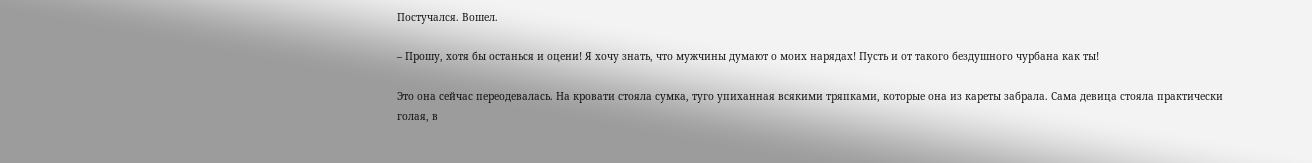Постучался. Вошел.

– Прошу, хотя бы останься и оцени! Я хочу знать, что мужчины думают о моих нарядах! Пусть и от такого бездушного чурбана как ты!

Это она сейчас переодевалась. На кровати стояла сумка, туго упиханная всякими тряпками, которые она из кареты забрала. Сама девица стояла практически голая, в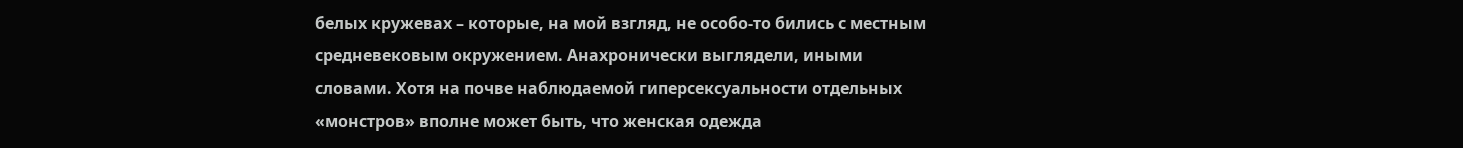белых кружевах – которые, на мой взгляд, не особо-то бились с местным средневековым окружением. Анахронически выглядели, иными словами. Хотя на почве наблюдаемой гиперсексуальности отдельных «монстров» вполне может быть, что женская одежда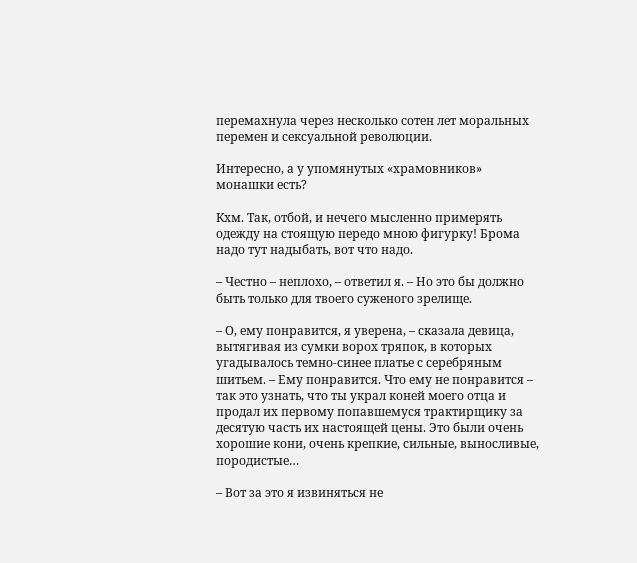перемахнула через несколько сотен лет моральных перемен и сексуальной революции.

Интересно, а у упомянутых «храмовников» монашки есть?

Кхм. Так, отбой, и нечего мысленно примерять одежду на стоящую передо мною фигурку! Брома надо тут надыбать, вот что надо.

– Честно – неплохо, – ответил я. – Но это бы должно быть только для твоего суженого зрелище.

– О, ему понравится, я уверена, – сказала девица, вытягивая из сумки ворох тряпок, в которых угадывалось темно-синее платье с серебряным шитьем. – Ему понравится. Что ему не понравится – так это узнать, что ты украл коней моего отца и продал их первому попавшемуся трактирщику за десятую часть их настоящей цены. Это были очень хорошие кони, очень крепкие, сильные, выносливые, породистые…

– Вот за это я извиняться не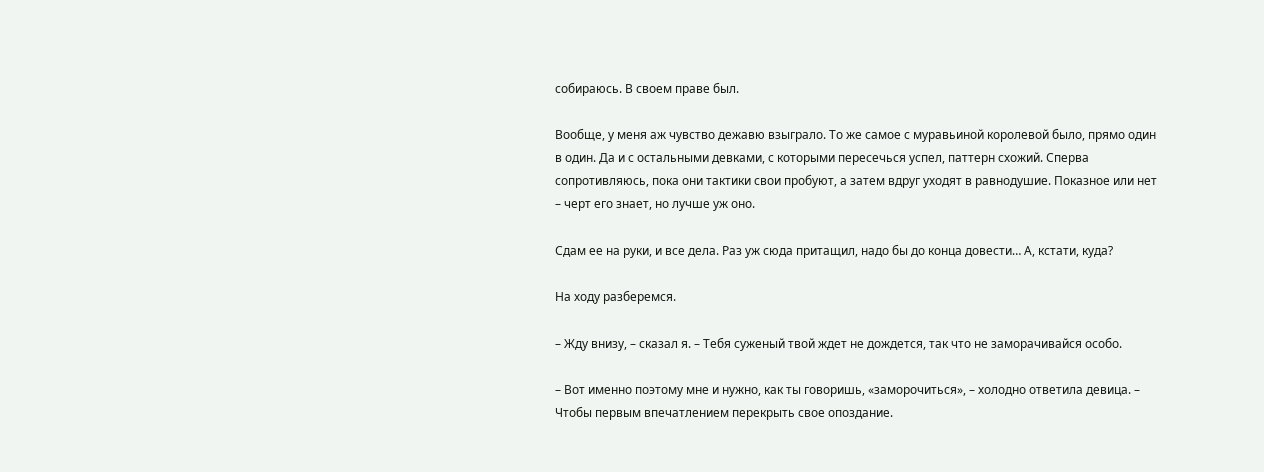собираюсь. В своем праве был.

Вообще, у меня аж чувство дежавю взыграло. То же самое с муравьиной королевой было, прямо один в один. Да и с остальными девками, с которыми пересечься успел, паттерн схожий. Сперва сопротивляюсь, пока они тактики свои пробуют, а затем вдруг уходят в равнодушие. Показное или нет – черт его знает, но лучше уж оно.

Сдам ее на руки, и все дела. Раз уж сюда притащил, надо бы до конца довести… А, кстати, куда?

На ходу разберемся.

– Жду внизу, – сказал я. – Тебя суженый твой ждет не дождется, так что не заморачивайся особо.

– Вот именно поэтому мне и нужно, как ты говоришь, «заморочиться», – холодно ответила девица. – Чтобы первым впечатлением перекрыть свое опоздание.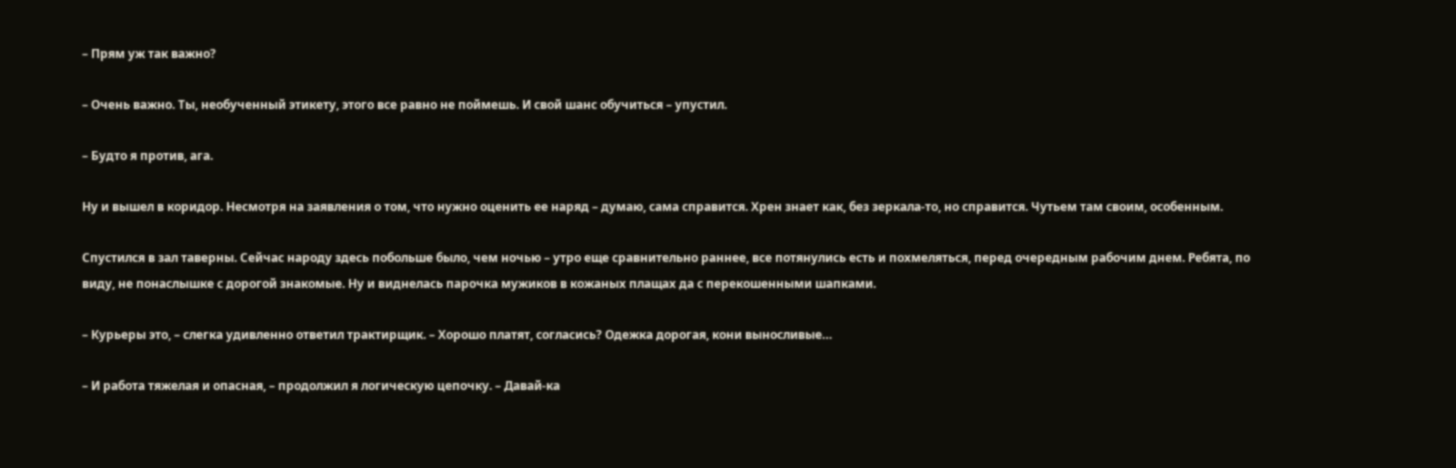– Прям уж так важно?

– Очень важно. Ты, необученный этикету, этого все равно не поймешь. И свой шанс обучиться – упустил.

– Будто я против, ага.

Ну и вышел в коридор. Несмотря на заявления о том, что нужно оценить ее наряд – думаю, сама справится. Хрен знает как, без зеркала-то, но справится. Чутьем там своим, особенным.

Спустился в зал таверны. Сейчас народу здесь побольше было, чем ночью – утро еще сравнительно раннее, все потянулись есть и похмеляться, перед очередным рабочим днем. Ребята, по виду, не понаслышке с дорогой знакомые. Ну и виднелась парочка мужиков в кожаных плащах да с перекошенными шапками.

– Курьеры это, – слегка удивленно ответил трактирщик. – Хорошо платят, согласись? Одежка дорогая, кони выносливые…

– И работа тяжелая и опасная, – продолжил я логическую цепочку. – Давай-ка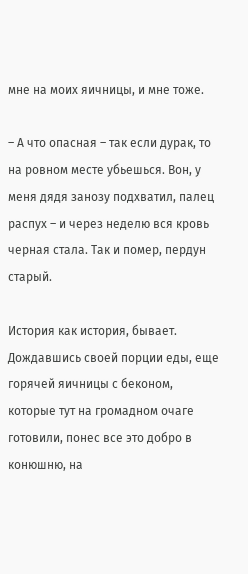мне на моих яичницы, и мне тоже.

– А что опасная – так если дурак, то на ровном месте убьешься. Вон, у меня дядя занозу подхватил, палец распух – и через неделю вся кровь черная стала. Так и помер, пердун старый.

История как история, бывает. Дождавшись своей порции еды, еще горячей яичницы с беконом, которые тут на громадном очаге готовили, понес все это добро в конюшню, на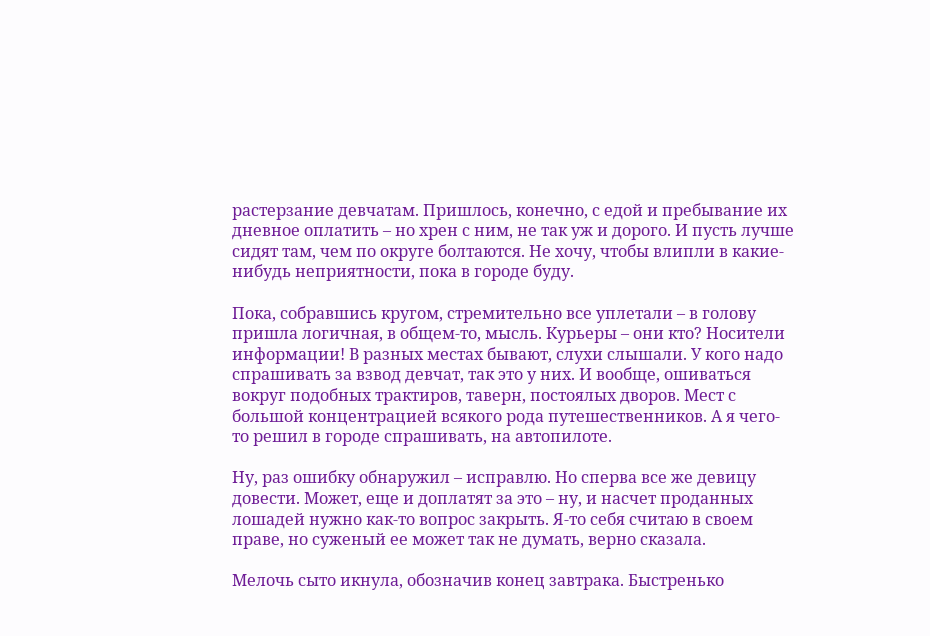растерзание девчатам. Пришлось, конечно, с едой и пребывание их дневное оплатить – но хрен с ним, не так уж и дорого. И пусть лучше сидят там, чем по округе болтаются. Не хочу, чтобы влипли в какие-нибудь неприятности, пока в городе буду.

Пока, собравшись кругом, стремительно все уплетали – в голову пришла логичная, в общем-то, мысль. Курьеры – они кто? Носители информации! В разных местах бывают, слухи слышали. У кого надо спрашивать за взвод девчат, так это у них. И вообще, ошиваться вокруг подобных трактиров, таверн, постоялых дворов. Мест с большой концентрацией всякого рода путешественников. А я чего-то решил в городе спрашивать, на автопилоте.

Ну, раз ошибку обнаружил – исправлю. Но сперва все же девицу довести. Может, еще и доплатят за это – ну, и насчет проданных лошадей нужно как-то вопрос закрыть. Я-то себя считаю в своем праве, но суженый ее может так не думать, верно сказала.

Мелочь сыто икнула, обозначив конец завтрака. Быстренько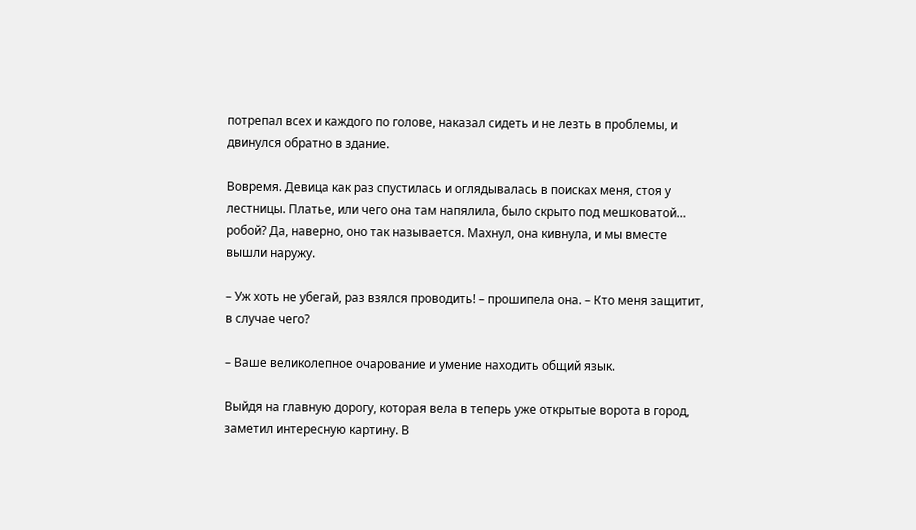потрепал всех и каждого по голове, наказал сидеть и не лезть в проблемы, и двинулся обратно в здание.

Вовремя. Девица как раз спустилась и оглядывалась в поисках меня, стоя у лестницы. Платье, или чего она там напялила, было скрыто под мешковатой… робой? Да, наверно, оно так называется. Махнул, она кивнула, и мы вместе вышли наружу.

– Уж хоть не убегай, раз взялся проводить! – прошипела она. – Кто меня защитит, в случае чего?

– Ваше великолепное очарование и умение находить общий язык.

Выйдя на главную дорогу, которая вела в теперь уже открытые ворота в город, заметил интересную картину. В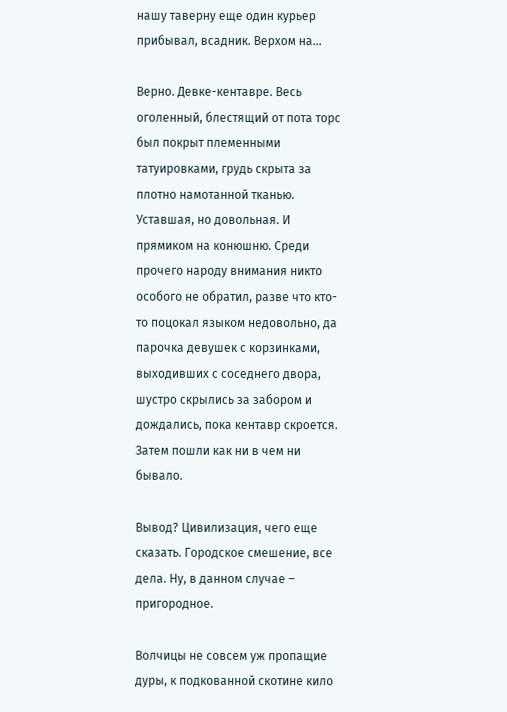нашу таверну еще один курьер прибывал, всадник. Верхом на…

Верно. Девке-кентавре. Весь оголенный, блестящий от пота торс был покрыт племенными татуировками, грудь скрыта за плотно намотанной тканью. Уставшая, но довольная. И прямиком на конюшню. Среди прочего народу внимания никто особого не обратил, разве что кто-то поцокал языком недовольно, да парочка девушек с корзинками, выходивших с соседнего двора, шустро скрылись за забором и дождались, пока кентавр скроется. Затем пошли как ни в чем ни бывало.

Вывод? Цивилизация, чего еще сказать. Городское смешение, все дела. Ну, в данном случае – пригородное.

Волчицы не совсем уж пропащие дуры, к подкованной скотине кило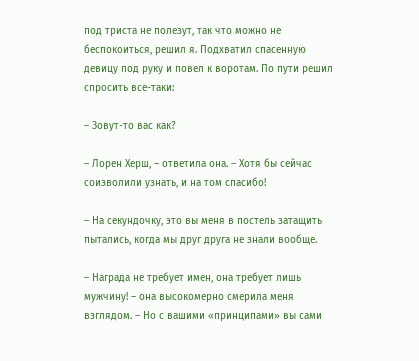под триста не полезут, так что можно не беспокоиться, решил я. Подхватил спасенную девицу под руку и повел к воротам. По пути решил спросить все-таки:

– Зовут-то вас как?

– Лорен Херш, – ответила она. – Хотя бы сейчас соизволили узнать, и на том спасибо!

– На секундочку, это вы меня в постель затащить пытались, когда мы друг друга не знали вообще.

– Награда не требует имен, она требует лишь мужчину! – она высокомерно смерила меня взглядом. – Но с вашими «принципами» вы сами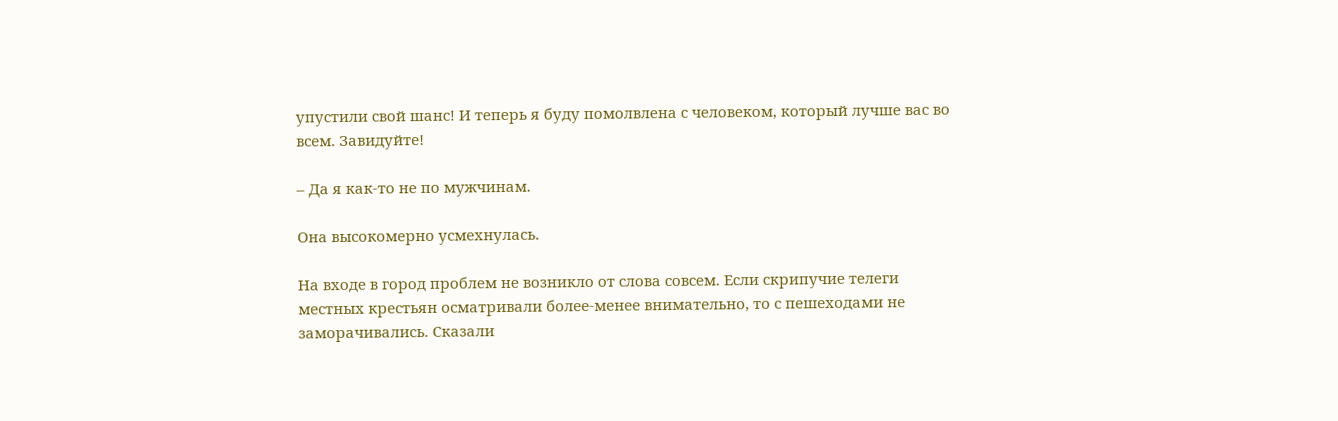упустили свой шанс! И теперь я буду помолвлена с человеком, который лучше вас во всем. Завидуйте!

– Да я как-то не по мужчинам.

Она высокомерно усмехнулась.

На входе в город проблем не возникло от слова совсем. Если скрипучие телеги местных крестьян осматривали более-менее внимательно, то с пешеходами не заморачивались. Сказали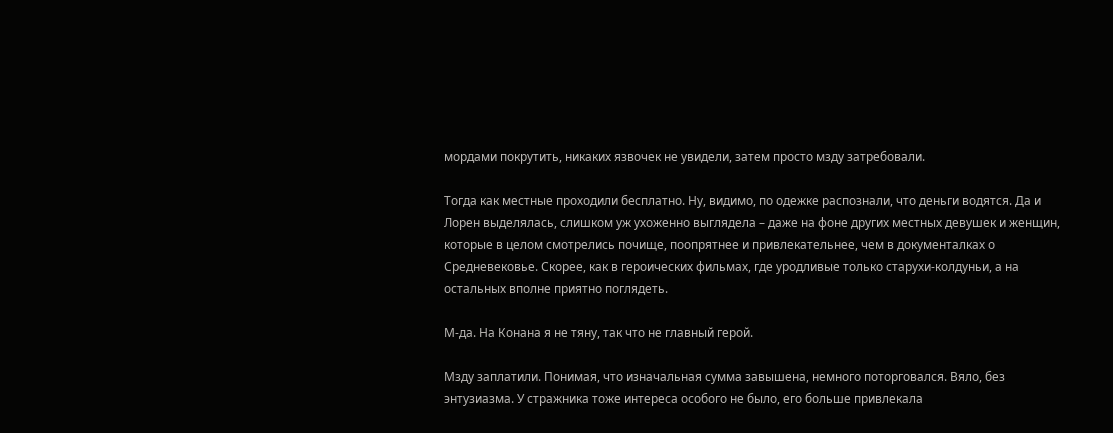мордами покрутить, никаких язвочек не увидели, затем просто мзду затребовали.

Тогда как местные проходили бесплатно. Ну, видимо, по одежке распознали, что деньги водятся. Да и Лорен выделялась, слишком уж ухоженно выглядела – даже на фоне других местных девушек и женщин, которые в целом смотрелись почище, поопрятнее и привлекательнее, чем в документалках о Средневековье. Скорее, как в героических фильмах, где уродливые только старухи-колдуньи, а на остальных вполне приятно поглядеть.

М-да. На Конана я не тяну, так что не главный герой.

Мзду заплатили. Понимая, что изначальная сумма завышена, немного поторговался. Вяло, без энтузиазма. У стражника тоже интереса особого не было, его больше привлекала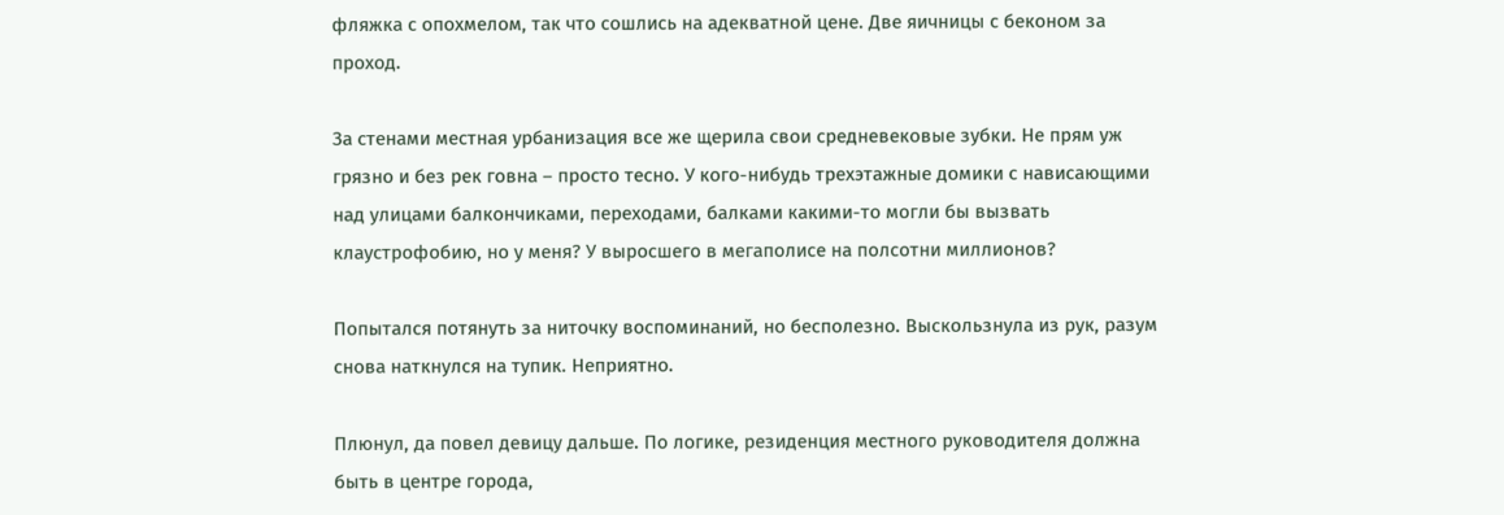фляжка с опохмелом, так что сошлись на адекватной цене. Две яичницы с беконом за проход.

За стенами местная урбанизация все же щерила свои средневековые зубки. Не прям уж грязно и без рек говна – просто тесно. У кого-нибудь трехэтажные домики с нависающими над улицами балкончиками, переходами, балками какими-то могли бы вызвать клаустрофобию, но у меня? У выросшего в мегаполисе на полсотни миллионов?

Попытался потянуть за ниточку воспоминаний, но бесполезно. Выскользнула из рук, разум снова наткнулся на тупик. Неприятно.

Плюнул, да повел девицу дальше. По логике, резиденция местного руководителя должна быть в центре города,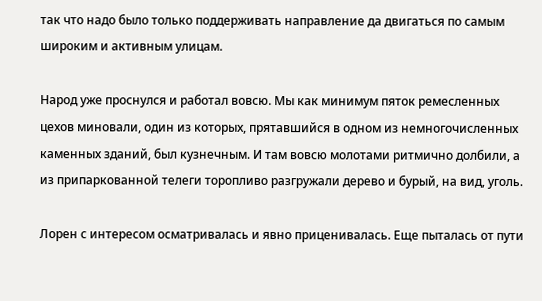так что надо было только поддерживать направление да двигаться по самым широким и активным улицам.

Народ уже проснулся и работал вовсю. Мы как минимум пяток ремесленных цехов миновали, один из которых, прятавшийся в одном из немногочисленных каменных зданий, был кузнечным. И там вовсю молотами ритмично долбили, а из припаркованной телеги торопливо разгружали дерево и бурый, на вид, уголь.

Лорен с интересом осматривалась и явно приценивалась. Еще пыталась от пути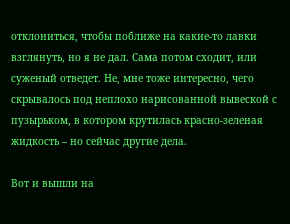отклониться, чтобы поближе на какие-то лавки взглянуть, но я не дал. Сама потом сходит, или суженый отведет. Не, мне тоже интересно, чего скрывалось под неплохо нарисованной вывеской с пузырьком, в котором крутилась красно-зеленая жидкость – но сейчас другие дела.

Вот и вышли на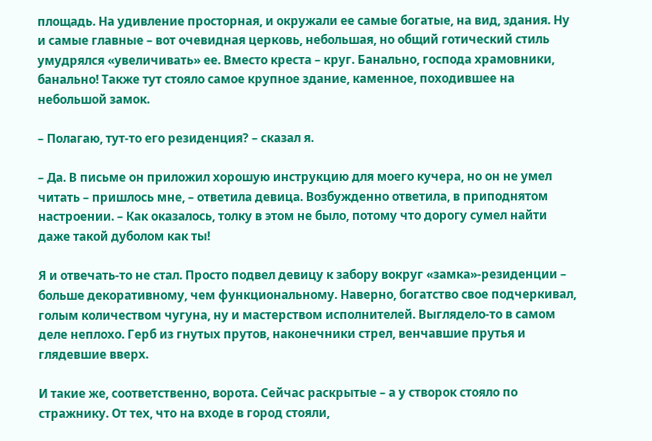площадь. На удивление просторная, и окружали ее самые богатые, на вид, здания. Ну и самые главные – вот очевидная церковь, небольшая, но общий готический стиль умудрялся «увеличивать» ее. Вместо креста – круг. Банально, господа храмовники, банально! Также тут стояло самое крупное здание, каменное, походившее на небольшой замок.

– Полагаю, тут-то его резиденция? – сказал я.

– Да. В письме он приложил хорошую инструкцию для моего кучера, но он не умел читать – пришлось мне, – ответила девица. Возбужденно ответила, в приподнятом настроении. – Как оказалось, толку в этом не было, потому что дорогу сумел найти даже такой дуболом как ты!

Я и отвечать-то не стал. Просто подвел девицу к забору вокруг «замка»-резиденции – больше декоративному, чем функциональному. Наверно, богатство свое подчеркивал, голым количеством чугуна, ну и мастерством исполнителей. Выглядело-то в самом деле неплохо. Герб из гнутых прутов, наконечники стрел, венчавшие прутья и глядевшие вверх.

И такие же, соответственно, ворота. Сейчас раскрытые – а у створок стояло по стражнику. От тех, что на входе в город стояли,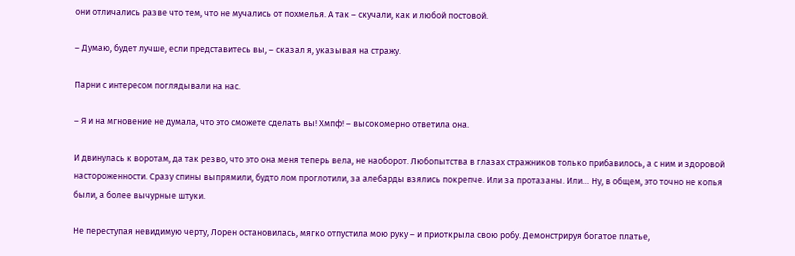они отличались разве что тем, что не мучались от похмелья. А так – скучали, как и любой постовой.

– Думаю, будет лучше, если представитесь вы, – сказал я, указывая на стражу.

Парни с интересом поглядывали на нас.

– Я и на мгновение не думала, что это сможете сделать вы! Хмпф! – высокомерно ответила она.

И двинулась к воротам, да так резво, что это она меня теперь вела, не наоборот. Любопытства в глазах стражников только прибавилось, а с ним и здоровой настороженности. Сразу спины выпрямили, будто лом проглотили, за алебарды взялись покрепче. Или за протазаны. Или… Ну, в общем, это точно не копья были, а более вычурные штуки.

Не переступая невидимую черту, Лорен остановилась, мягко отпустила мою руку – и приоткрыла свою робу. Демонстрируя богатое платье,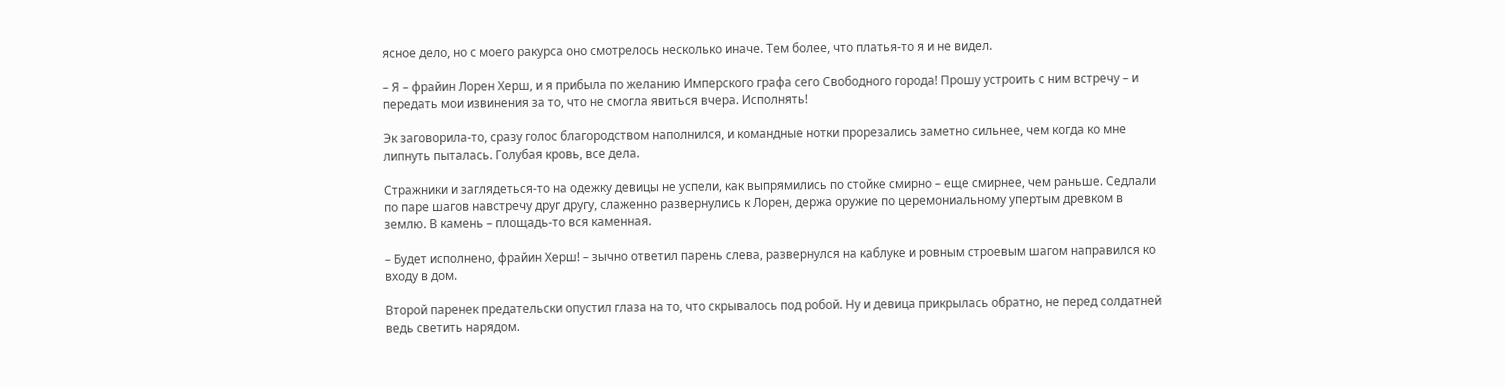ясное дело, но с моего ракурса оно смотрелось несколько иначе. Тем более, что платья-то я и не видел.

– Я – фрайин Лорен Херш, и я прибыла по желанию Имперского графа сего Свободного города! Прошу устроить с ним встречу – и передать мои извинения за то, что не смогла явиться вчера. Исполнять!

Эк заговорила-то, сразу голос благородством наполнился, и командные нотки прорезались заметно сильнее, чем когда ко мне липнуть пыталась. Голубая кровь, все дела.

Стражники и заглядеться-то на одежку девицы не успели, как выпрямились по стойке смирно – еще смирнее, чем раньше. Седлали по паре шагов навстречу друг другу, слаженно развернулись к Лорен, держа оружие по церемониальному упертым древком в землю. В камень – площадь-то вся каменная.

– Будет исполнено, фрайин Херш! – зычно ответил парень слева, развернулся на каблуке и ровным строевым шагом направился ко входу в дом.

Второй паренек предательски опустил глаза на то, что скрывалось под робой. Ну и девица прикрылась обратно, не перед солдатней ведь светить нарядом.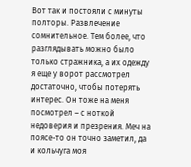Вот так и постояли с минуты полторы. Развлечение сомнительное. Тем более, что разглядывать можно было только стражника, а их одежду я еще у ворот рассмотрел достаточно, чтобы потерять интерес. Он тоже на меня посмотрел – с ноткой недоверия и презрения. Меч на поясе-то он точно заметил, да и кольчуга моя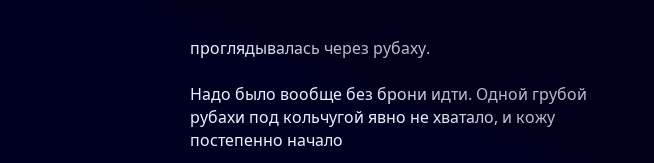проглядывалась через рубаху.

Надо было вообще без брони идти. Одной грубой рубахи под кольчугой явно не хватало, и кожу постепенно начало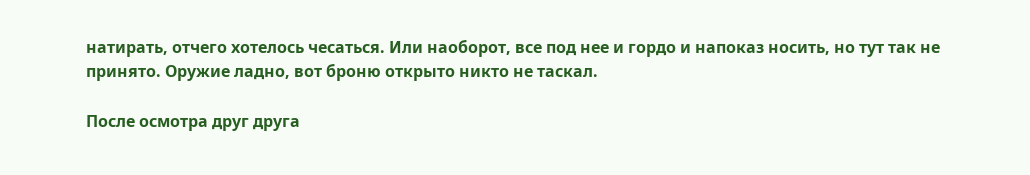натирать, отчего хотелось чесаться. Или наоборот, все под нее и гордо и напоказ носить, но тут так не принято. Оружие ладно, вот броню открыто никто не таскал.

После осмотра друг друга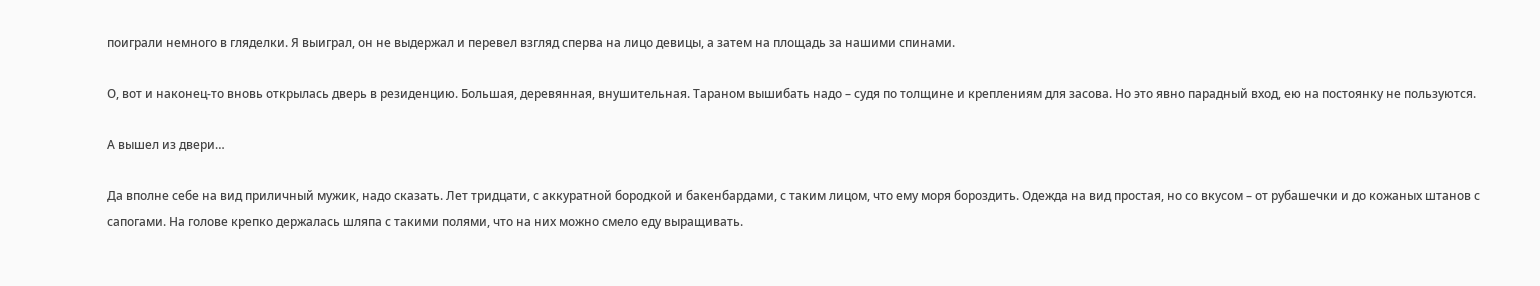поиграли немного в гляделки. Я выиграл, он не выдержал и перевел взгляд сперва на лицо девицы, а затем на площадь за нашими спинами.

О, вот и наконец-то вновь открылась дверь в резиденцию. Большая, деревянная, внушительная. Тараном вышибать надо – судя по толщине и креплениям для засова. Но это явно парадный вход, ею на постоянку не пользуются.

А вышел из двери…

Да вполне себе на вид приличный мужик, надо сказать. Лет тридцати, с аккуратной бородкой и бакенбардами, с таким лицом, что ему моря бороздить. Одежда на вид простая, но со вкусом – от рубашечки и до кожаных штанов с сапогами. На голове крепко держалась шляпа с такими полями, что на них можно смело еду выращивать.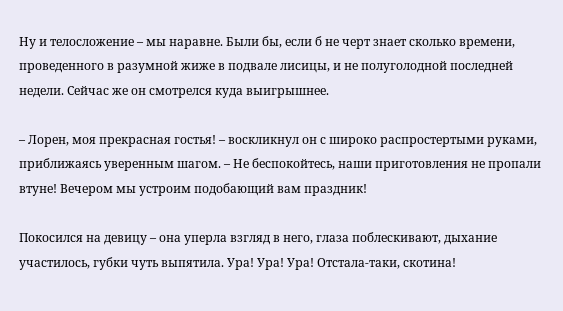Ну и телосложение – мы наравне. Были бы, если б не черт знает сколько времени, проведенного в разумной жиже в подвале лисицы, и не полуголодной последней недели. Сейчас же он смотрелся куда выигрышнее.

– Лорен, моя прекрасная гостья! – воскликнул он с широко распростертыми руками, приближаясь уверенным шагом. – Не беспокойтесь, наши приготовления не пропали втуне! Вечером мы устроим подобающий вам праздник!

Покосился на девицу – она уперла взгляд в него, глаза поблескивают, дыхание участилось, губки чуть выпятила. Ура! Ура! Ура! Отстала-таки, скотина!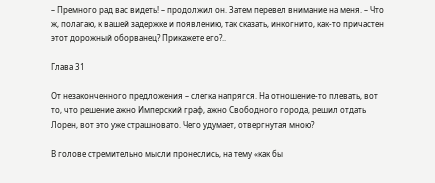– Премного рад вас видеть! – продолжил он. Затем перевел внимание на меня. – Что ж, полагаю, к вашей задержке и появлению, так сказать, инкогнито, как-то причастен этот дорожный оборванец? Прикажете его?..

Глава 31

От незаконченного предложения – слегка напрягся. На отношение-то плевать, вот то, что решение ажно Имперский граф, ажно Свободного города, решил отдать Лорен, вот это уже страшновато. Чего удумает, отвергнутая мною?

В голове стремительно мысли пронеслись, на тему «как бы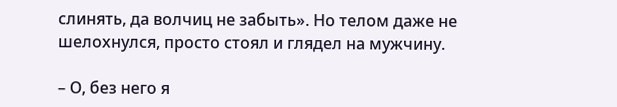слинять, да волчиц не забыть». Но телом даже не шелохнулся, просто стоял и глядел на мужчину.

– О, без него я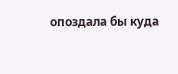опоздала бы куда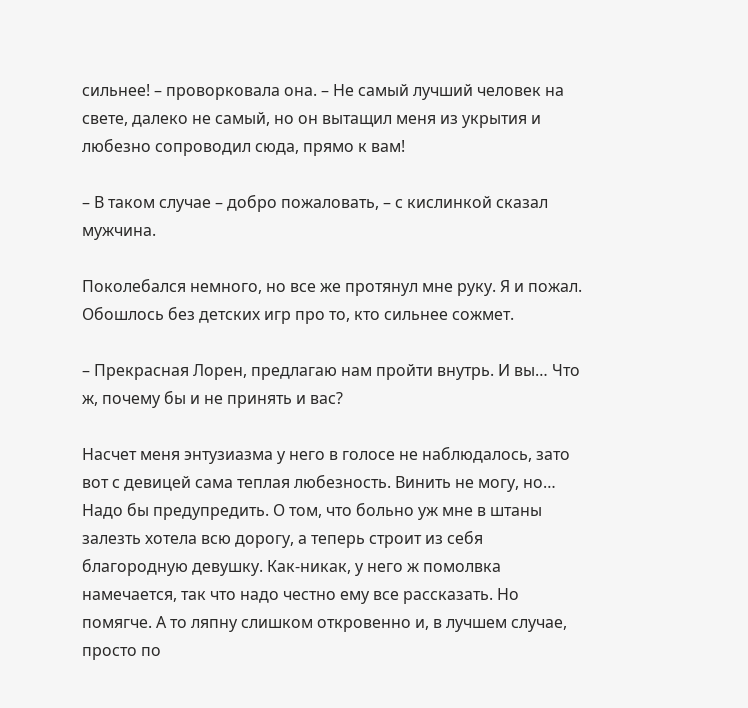сильнее! – проворковала она. – Не самый лучший человек на свете, далеко не самый, но он вытащил меня из укрытия и любезно сопроводил сюда, прямо к вам!

– В таком случае – добро пожаловать, – с кислинкой сказал мужчина.

Поколебался немного, но все же протянул мне руку. Я и пожал. Обошлось без детских игр про то, кто сильнее сожмет.

– Прекрасная Лорен, предлагаю нам пройти внутрь. И вы… Что ж, почему бы и не принять и вас?

Насчет меня энтузиазма у него в голосе не наблюдалось, зато вот с девицей сама теплая любезность. Винить не могу, но… Надо бы предупредить. О том, что больно уж мне в штаны залезть хотела всю дорогу, а теперь строит из себя благородную девушку. Как-никак, у него ж помолвка намечается, так что надо честно ему все рассказать. Но помягче. А то ляпну слишком откровенно и, в лучшем случае, просто по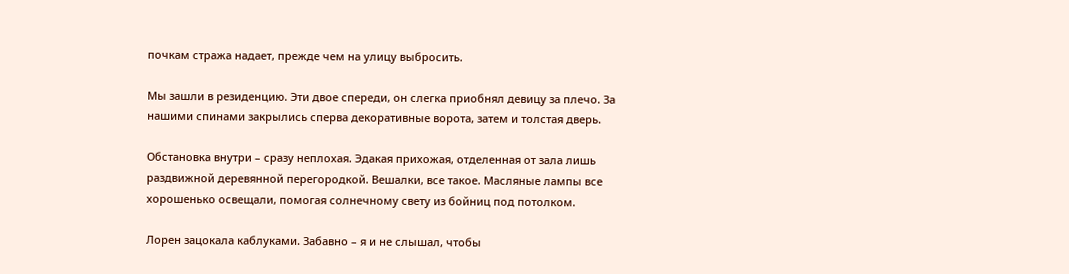почкам стража надает, прежде чем на улицу выбросить.

Мы зашли в резиденцию. Эти двое спереди, он слегка приобнял девицу за плечо. За нашими спинами закрылись сперва декоративные ворота, затем и толстая дверь.

Обстановка внутри – сразу неплохая. Эдакая прихожая, отделенная от зала лишь раздвижной деревянной перегородкой. Вешалки, все такое. Масляные лампы все хорошенько освещали, помогая солнечному свету из бойниц под потолком.

Лорен зацокала каблуками. Забавно – я и не слышал, чтобы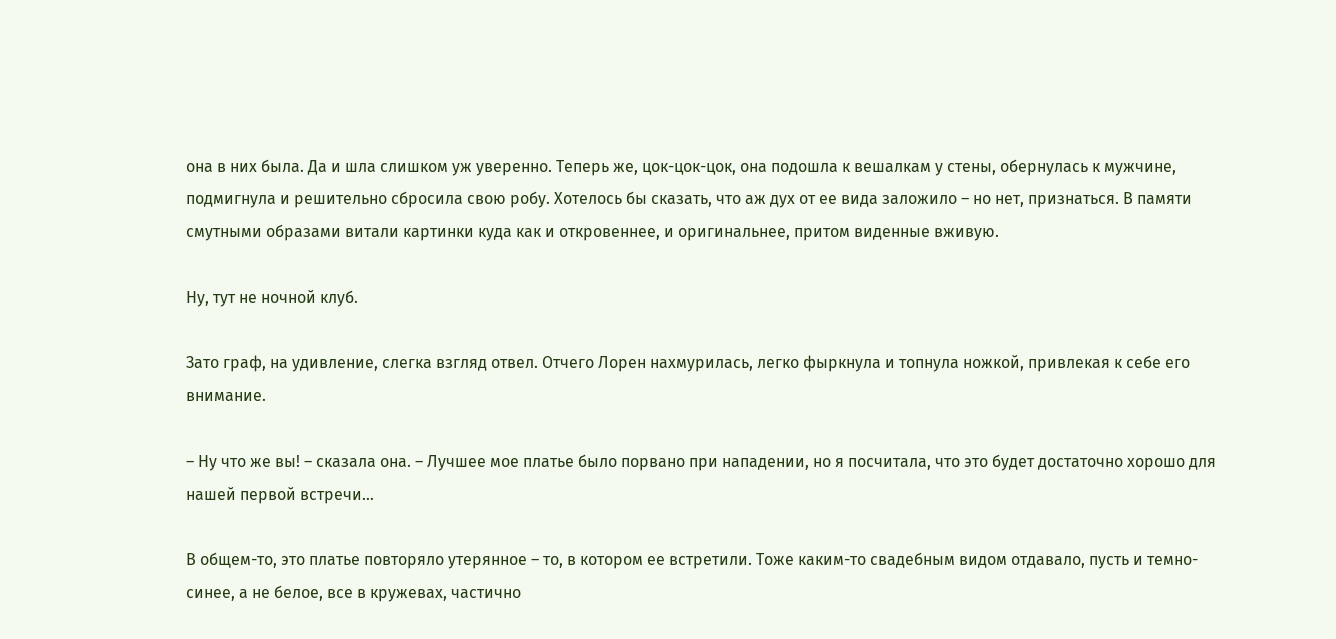она в них была. Да и шла слишком уж уверенно. Теперь же, цок-цок-цок, она подошла к вешалкам у стены, обернулась к мужчине, подмигнула и решительно сбросила свою робу. Хотелось бы сказать, что аж дух от ее вида заложило – но нет, признаться. В памяти смутными образами витали картинки куда как и откровеннее, и оригинальнее, притом виденные вживую.

Ну, тут не ночной клуб.

Зато граф, на удивление, слегка взгляд отвел. Отчего Лорен нахмурилась, легко фыркнула и топнула ножкой, привлекая к себе его внимание.

– Ну что же вы! – сказала она. – Лучшее мое платье было порвано при нападении, но я посчитала, что это будет достаточно хорошо для нашей первой встречи…

В общем-то, это платье повторяло утерянное – то, в котором ее встретили. Тоже каким-то свадебным видом отдавало, пусть и темно-синее, а не белое, все в кружевах, частично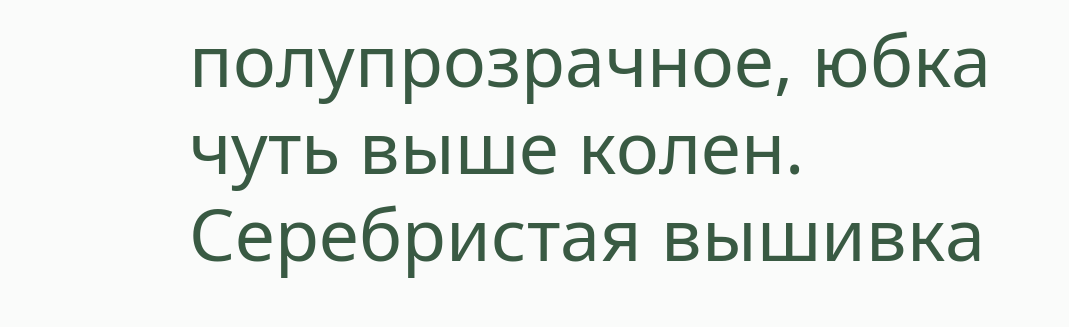полупрозрачное, юбка чуть выше колен. Серебристая вышивка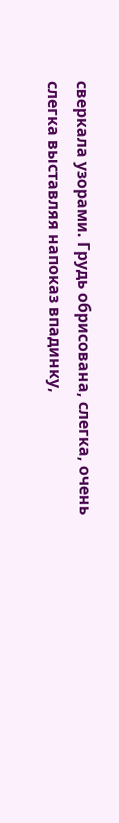сверкала узорами. Грудь обрисована, слегка, очень слегка выставляя напоказ впадинку,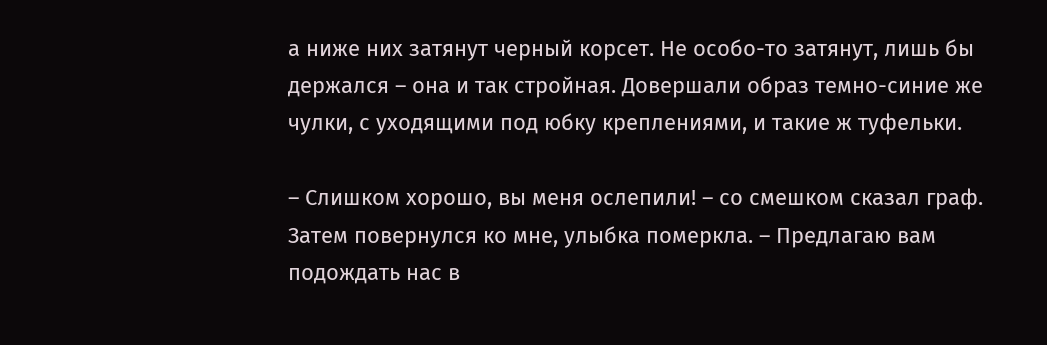а ниже них затянут черный корсет. Не особо-то затянут, лишь бы держался – она и так стройная. Довершали образ темно-синие же чулки, с уходящими под юбку креплениями, и такие ж туфельки.

– Слишком хорошо, вы меня ослепили! – со смешком сказал граф. Затем повернулся ко мне, улыбка померкла. – Предлагаю вам подождать нас в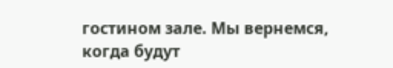гостином зале. Мы вернемся, когда будут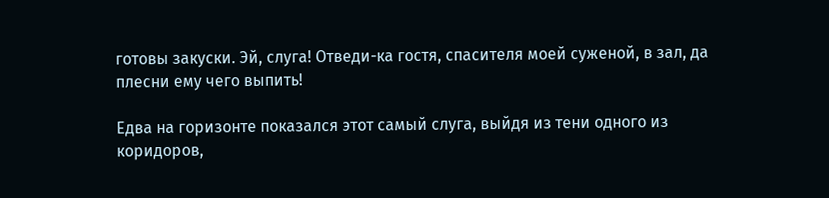готовы закуски. Эй, слуга! Отведи-ка гостя, спасителя моей суженой, в зал, да плесни ему чего выпить!

Едва на горизонте показался этот самый слуга, выйдя из тени одного из коридоров,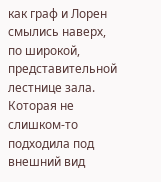как граф и Лорен смылись наверх, по широкой, представительной лестнице зала. Которая не слишком-то подходила под внешний вид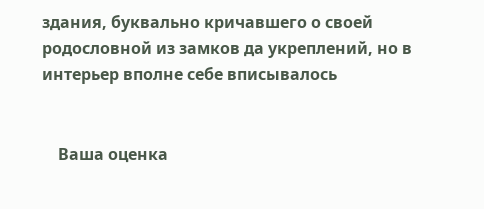здания, буквально кричавшего о своей родословной из замков да укреплений, но в интерьер вполне себе вписывалось


    Ваша оценка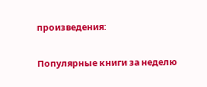произведения:

Популярные книги за неделю